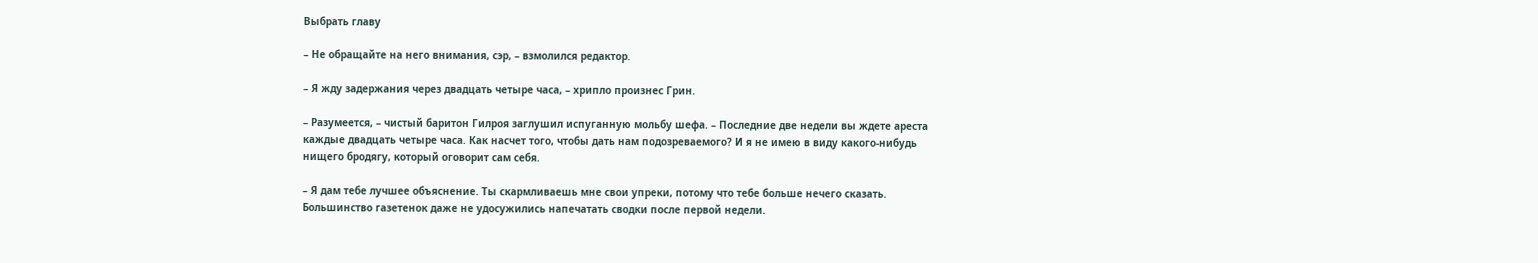Выбрать главу

– Не обращайте на него внимания, сэр, – взмолился редактор.

– Я жду задержания через двадцать четыре часа, – хрипло произнес Грин.

– Разумеется, – чистый баритон Гилроя заглушил испуганную мольбу шефа. – Последние две недели вы ждете ареста каждые двадцать четыре часа. Как насчет того, чтобы дать нам подозреваемого? И я не имею в виду какого-нибудь нищего бродягу, который оговорит сам себя.

– Я дам тебе лучшее объяснение. Ты скармливаешь мне свои упреки, потому что тебе больше нечего сказать. Большинство газетенок даже не удосужились напечатать сводки после первой недели.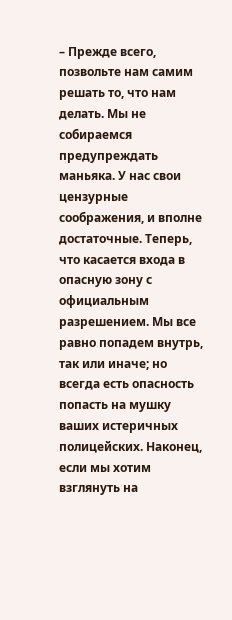– Прежде всего, позвольте нам самим решать то, что нам делать. Мы не собираемся предупреждать маньяка. У нас свои цензурные соображения, и вполне достаточные. Теперь, что касается входа в опасную зону с официальным разрешением. Мы все равно попадем внутрь, так или иначе; но всегда есть опасность попасть на мушку ваших истеричных полицейских. Наконец, если мы хотим взглянуть на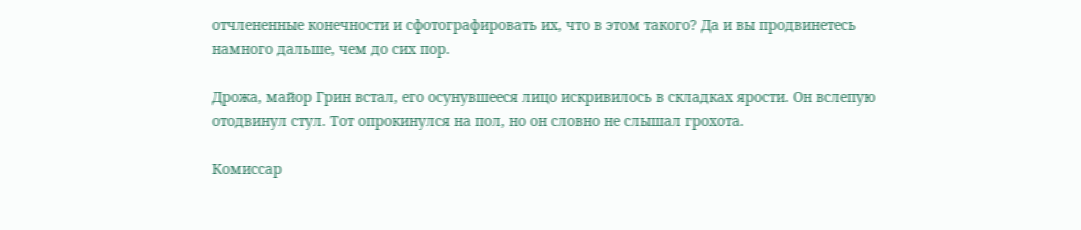отчлененные конечности и сфотографировать их, что в этом такого? Да и вы продвинетесь намного дальше, чем до сих пор.

Дрожа, майор Грин встал, его осунувшееся лицо искривилось в складках ярости. Он вслепую отодвинул стул. Тот опрокинулся на пол, но он словно не слышал грохота.

Комиссар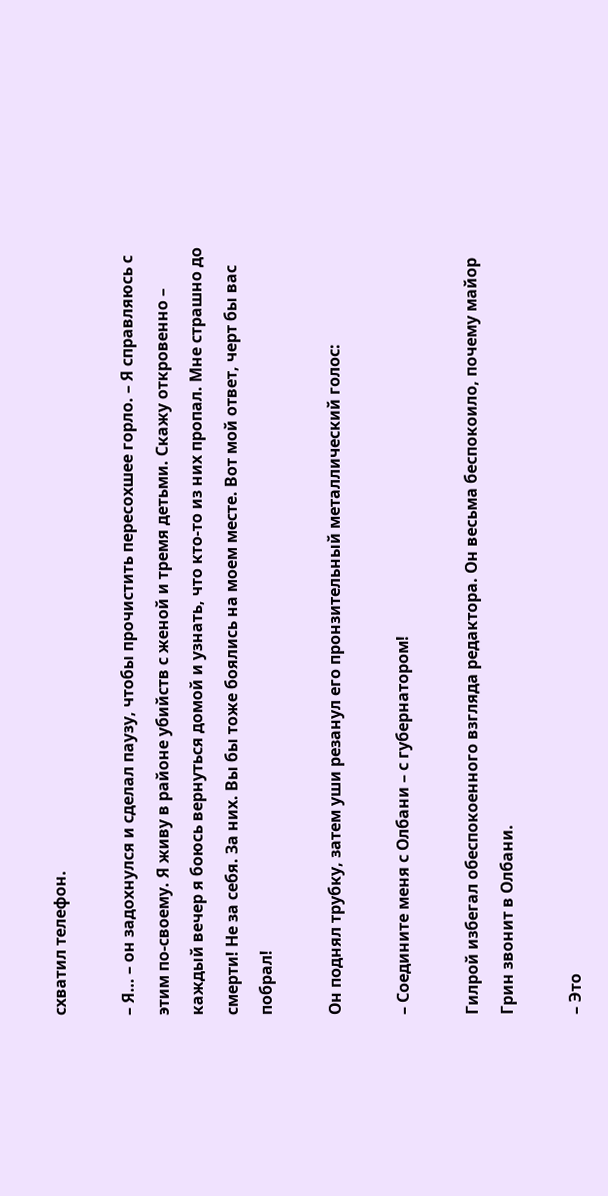схватил телефон.

– Я… – он задохнулся и сделал паузу, чтобы прочистить пересохшее горло. – Я справляюсь с этим по-своему. Я живу в районе убийств с женой и тремя детьми. Скажу откровенно – каждый вечер я боюсь вернуться домой и узнать, что кто-то из них пропал. Мне страшно до смерти! Не за себя. За них. Вы бы тоже боялись на моем месте. Вот мой ответ, черт бы вас побрал!

Он поднял трубку, затем уши резанул его пронзительный металлический голос:

– Соедините меня с Олбани – с губернатором!

Гилрой избегал обеспокоенного взгляда редактора. Он весьма беспокоило, почему майор Грин звонит в Олбани.

– Это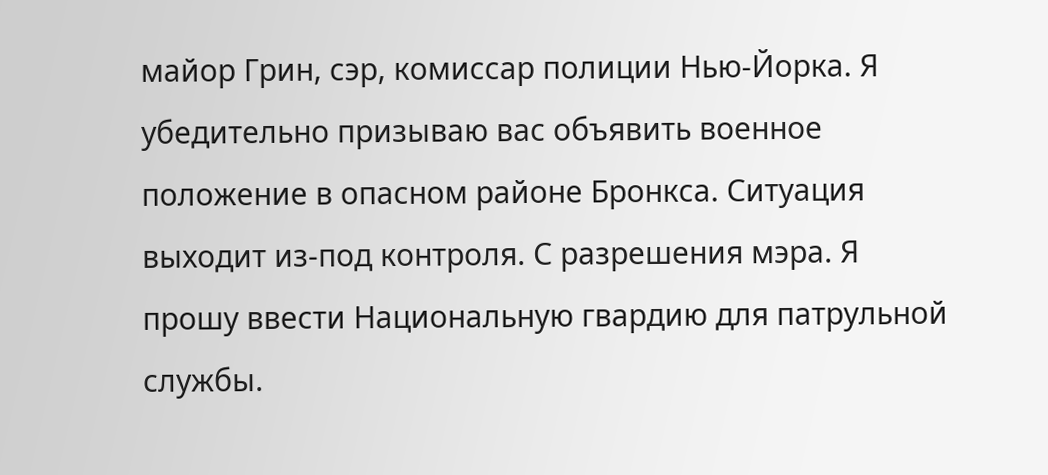майор Грин, сэр, комиссар полиции Нью-Йорка. Я убедительно призываю вас объявить военное положение в опасном районе Бронкса. Ситуация выходит из-под контроля. С разрешения мэра. Я прошу ввести Национальную гвардию для патрульной службы.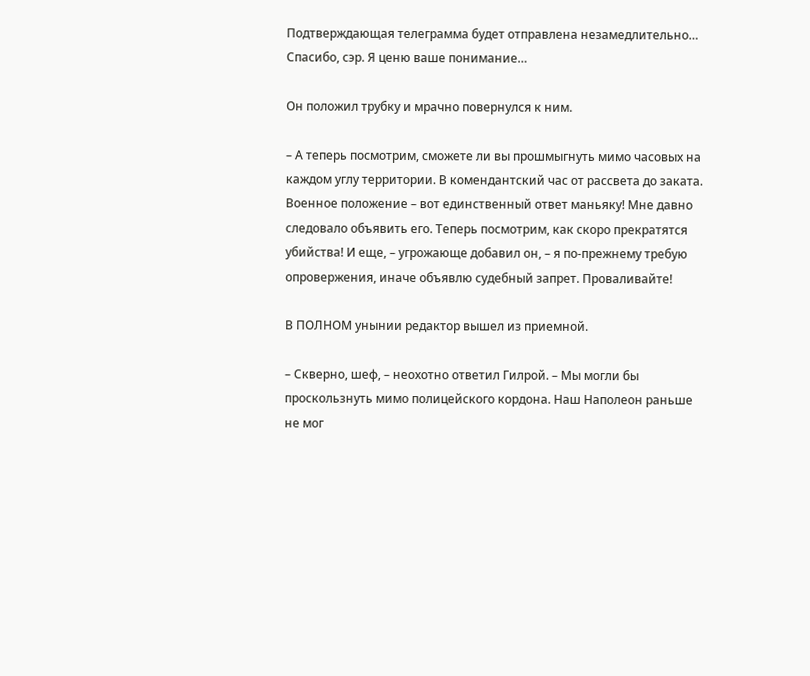Подтверждающая телеграмма будет отправлена незамедлительно… Спасибо, сэр. Я ценю ваше понимание…

Он положил трубку и мрачно повернулся к ним.

– А теперь посмотрим, сможете ли вы прошмыгнуть мимо часовых на каждом углу территории. В комендантский час от рассвета до заката. Военное положение – вот единственный ответ маньяку! Мне давно следовало объявить его. Теперь посмотрим, как скоро прекратятся убийства! И еще, – угрожающе добавил он, – я по-прежнему требую опровержения, иначе объявлю судебный запрет. Проваливайте!

В ПОЛНОМ унынии редактор вышел из приемной.

– Скверно, шеф, – неохотно ответил Гилрой. – Мы могли бы проскользнуть мимо полицейского кордона. Наш Наполеон раньше не мог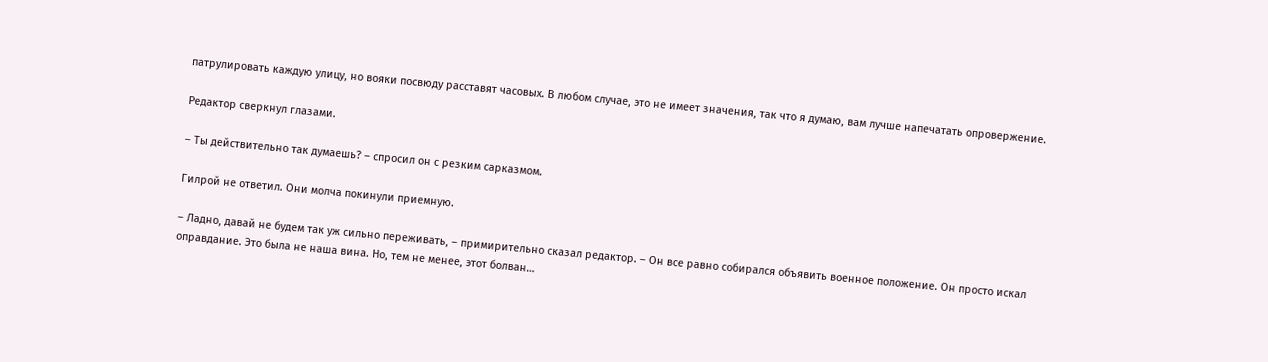патрулировать каждую улицу, но вояки посвюду расставят часовых. В любом случае, это не имеет значения, так что я думаю, вам лучше напечатать опровержение.

Редактор сверкнул глазами.

– Ты действительно так думаешь? – спросил он с резким сарказмом.

Гилрой не ответил. Они молча покинули приемную.

– Ладно, давай не будем так уж сильно переживать, – примирительно сказал редактор. – Он все равно собирался объявить военное положение. Он просто искал оправдание. Это была не наша вина. Но, тем не менее, этот болван…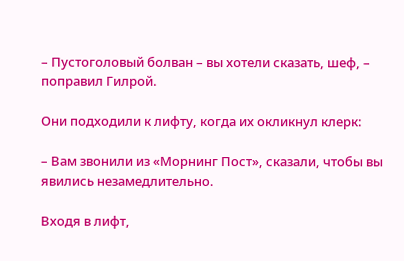– Пустоголовый болван – вы хотели сказать, шеф, – поправил Гилрой.

Они подходили к лифту, когда их окликнул клерк:

– Вам звонили из «Морнинг Пост», сказали, чтобы вы явились незамедлительно.

Входя в лифт,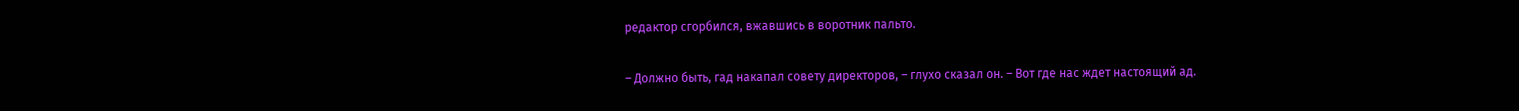редактор сгорбился, вжавшись в воротник пальто.

– Должно быть, гад накапал совету директоров, – глухо сказал он. – Вот где нас ждет настоящий ад.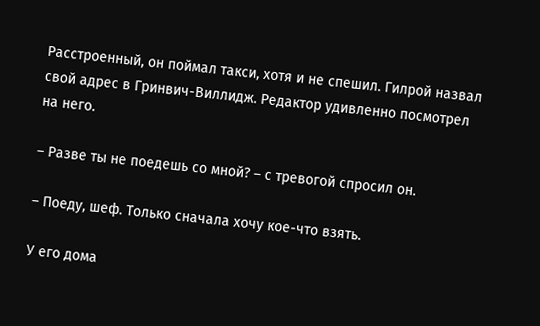Расстроенный, он поймал такси, хотя и не спешил. Гилрой назвал свой адрес в Гринвич-Виллидж. Редактор удивленно посмотрел на него.

– Разве ты не поедешь со мной? – с тревогой спросил он.

– Поеду, шеф. Только сначала хочу кое-что взять.

У его дома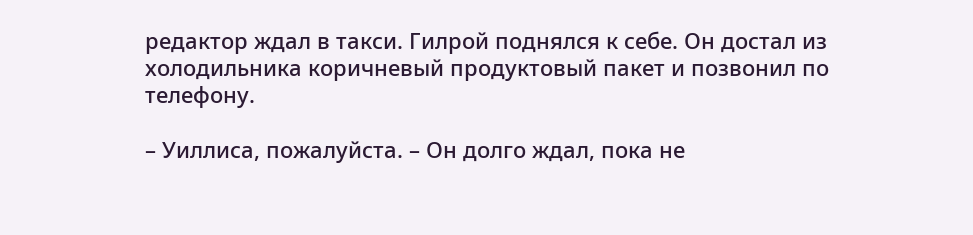редактор ждал в такси. Гилрой поднялся к себе. Он достал из холодильника коричневый продуктовый пакет и позвонил по телефону.

– Уиллиса, пожалуйста. – Он долго ждал, пока не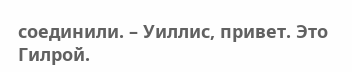соединили. – Уиллис, привет. Это Гилрой.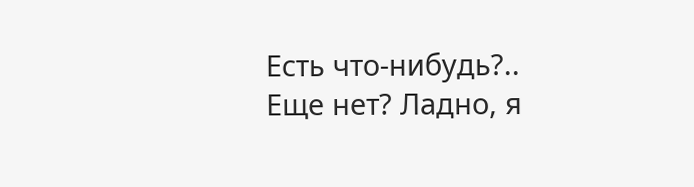Есть что-нибудь?.. Еще нет? Ладно, я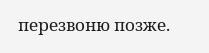перезвоню позже.